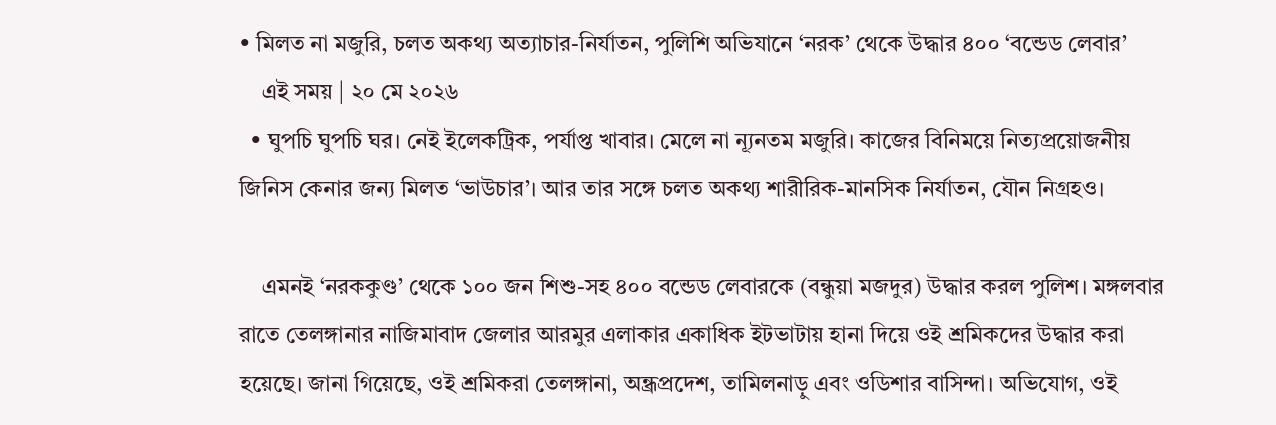• মিলত না মজুরি, চলত অকথ্য অত্যাচার-নির্যাতন, পুলিশি অভিযানে ‘নরক’ থেকে উদ্ধার ৪০০ ‘বন্ডেড লেবার’
    এই সময় | ২০ মে ২০২৬
  • ঘুপচি ঘুপচি ঘর। নেই ইলেকট্রিক, পর্যাপ্ত খাবার। মেলে না ন্যূনতম মজুরি। কাজের বিনিময়ে নিত্যপ্রয়োজনীয় জিনিস কেনার জন্য মিলত ‘ভাউচার’। আর তার সঙ্গে চলত অকথ্য শারীরিক-মানসিক নির্যাতন, যৌন নিগ্রহও।

    এমনই ‘নরককুণ্ড’ থেকে ১০০ জন শিশু-সহ ৪০০ বন্ডেড লেবারকে (বন্ধুয়া মজদুর) উদ্ধার করল পুলিশ। মঙ্গলবার রাতে তেলঙ্গানার নাজিমাবাদ জেলার আরমুর এলাকার একাধিক ইটভাটায় হানা দিয়ে ওই শ্রমিকদের উদ্ধার করা হয়েছে। জানা গিয়েছে, ওই শ্রমিকরা তেলঙ্গানা, অন্ধ্রপ্রদেশ, তামিলনাড়ু এবং ওডিশার বাসিন্দা। অভিযোগ, ওই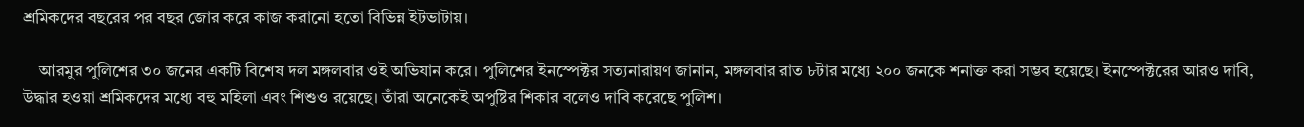শ্রমিকদের বছরের পর বছর জোর করে কাজ করানো হতো বিভিন্ন ইটভাটায়।

    আরমুর পুলিশের ৩০ জনের একটি বিশেষ দল মঙ্গলবার ওই অভিযান করে। পুলিশের ইনস্পেক্টর সত্যনারায়ণ জানান, মঙ্গলবার রাত ৮টার মধ্যে ২০০ জনকে শনাক্ত করা সম্ভব হয়েছে। ইনস্পেক্টরের আরও দাবি, উদ্ধার হওয়া শ্রমিকদের মধ্যে বহু মহিলা এবং শিশুও রয়েছে। তাঁরা অনেকেই অপুষ্টির শিকার বলেও দাবি করেছে পুলিশ।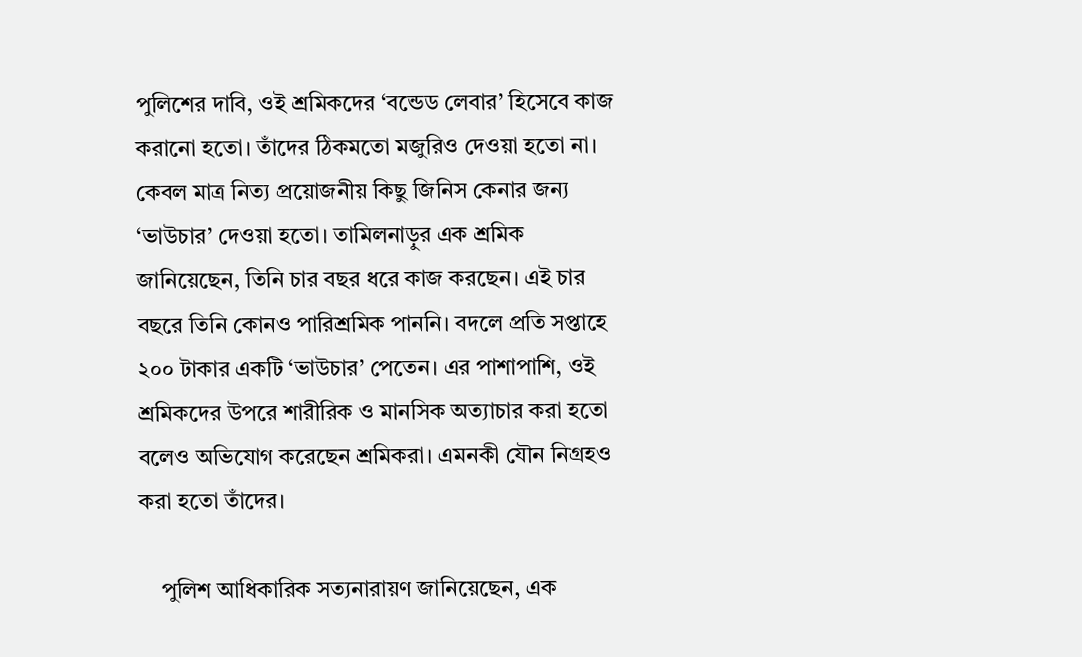পুলিশের দাবি, ওই শ্রমিকদের ‘বন্ডেড লেবার’ হিসেবে কাজ করানো হতো। তাঁদের ঠিকমতো মজুরিও দেওয়া হতো না। কেবল মাত্র নিত্য প্রয়োজনীয় কিছু জিনিস কেনার জন্য ‘ভাউচার’ দেওয়া হতো। তামিলনাড়ুর এক শ্রমিক জানিয়েছেন, তিনি চার বছর ধরে কাজ করছেন। এই চার বছরে তিনি কোনও পারিশ্রমিক পাননি। বদলে প্রতি সপ্তাহে ২০০ টাকার একটি ‘ভাউচার’ পেতেন। এর পাশাপাশি, ওই শ্রমিকদের উপরে শারীরিক ও মানসিক অত্যাচার করা হতো বলেও অভিযোগ করেছেন শ্রমিকরা। এমনকী যৌন নিগ্রহও করা হতো তাঁদের।

    পুলিশ আধিকারিক সত্যনারায়ণ জানিয়েছেন, এক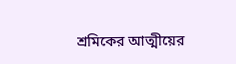শ্রমিকের আত্মীয়ের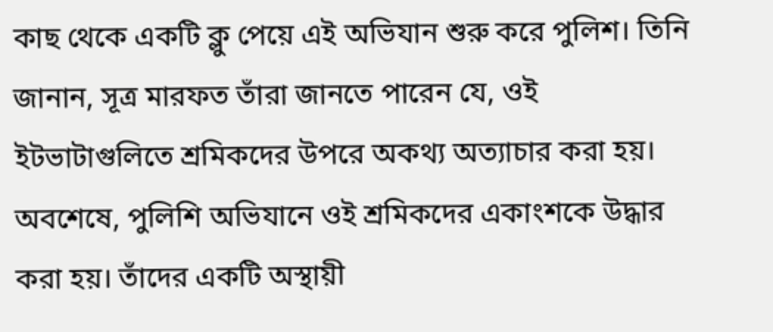কাছ থেকে একটি ক্লু পেয়ে এই অভিযান শুরু করে পুলিশ। তিনি জানান, সূত্র মারফত তাঁরা জানতে পারেন যে, ওই ইটভাটাগুলিতে শ্রমিকদের উপরে অকথ্য অত্যাচার করা হয়। অবশেষে, পুলিশি অভিযানে ওই শ্রমিকদের একাংশকে উদ্ধার করা হয়। তাঁদের একটি অস্থায়ী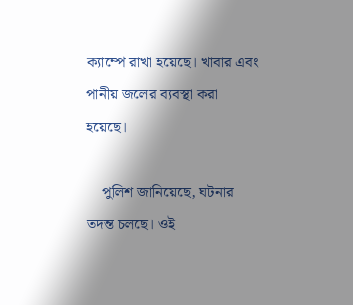ক্যাম্পে রাখা হয়েছে। খাবার এবং পানীয় জলের ব্যবস্থা করা হয়েছে।

    পুলিশ জানিয়েছে, ঘটনার তদন্ত চলছে। ওই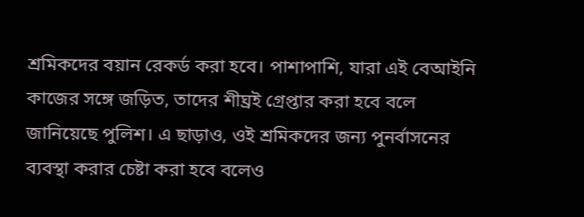শ্রমিকদের বয়ান রেকর্ড করা হবে। পাশাপাশি, যারা এই বেআইনি কাজের সঙ্গে জড়িত, তাদের শীঘ্রই গ্রেপ্তার করা হবে বলে জানিয়েছে পুলিশ। এ ছাড়াও, ওই শ্রমিকদের জন্য পুনর্বাসনের ব্যবস্থা করার চেষ্টা করা হবে বলেও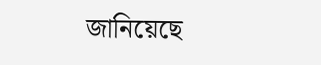জানিয়েছে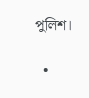পুলিশ।

  •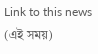Link to this news (এই সময়)